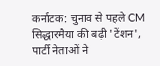कर्नाटक: चुनाव से पहले CM सिद्धारमैया की बढ़ी 'टेंशन', पार्टी नेताओं ने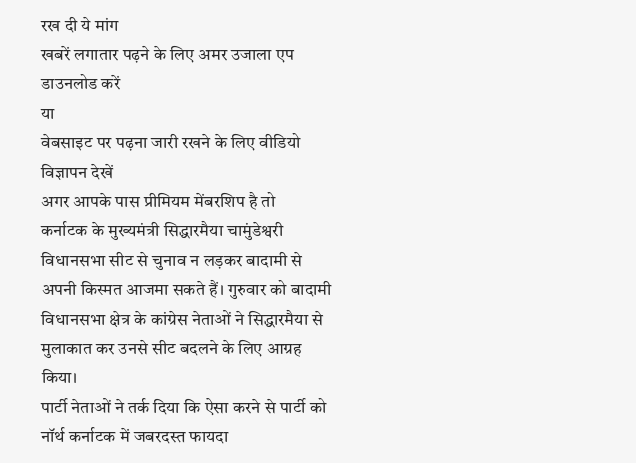रख दी ये मांग
खबरें लगातार पढ़ने के लिए अमर उजाला एप डाउनलोड करें
या
वेबसाइट पर पढ़ना जारी रखने के लिए वीडियो विज्ञापन देखें
अगर आपके पास प्रीमियम मेंबरशिप है तो
कर्नाटक के मुख्यमंत्री सिद्धारमैया चामुंडेश्वरी विधानसभा सीट से चुनाव न लड़कर बादामी से अपनी किस्मत आजमा सकते हैं। गुरुवार को बादामी विधानसभा क्षेत्र के कांग्रेस नेताओं ने सिद्धारमैया से मुलाकात कर उनसे सीट बदलने के लिए आग्रह किया।
पार्टी नेताओं ने तर्क दिया कि ऐसा करने से पार्टी को नॉर्थ कर्नाटक में जबरदस्त फायदा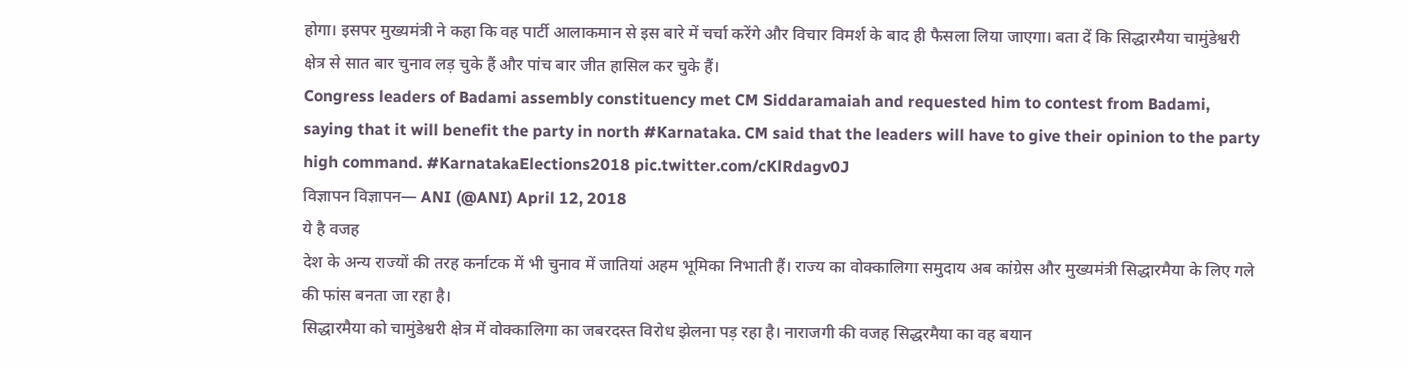होगा। इसपर मुख्यमंत्री ने कहा कि वह पार्टी आलाकमान से इस बारे में चर्चा करेंगे और विचार विमर्श के बाद ही फैसला लिया जाएगा। बता दें कि सिद्धारमैया चामुंडेश्वरी क्षेत्र से सात बार चुनाव लड़ चुके हैं और पांच बार जीत हासिल कर चुके हैं।
Congress leaders of Badami assembly constituency met CM Siddaramaiah and requested him to contest from Badami, saying that it will benefit the party in north #Karnataka. CM said that the leaders will have to give their opinion to the party high command. #KarnatakaElections2018 pic.twitter.com/cKlRdagv0J
विज्ञापन विज्ञापन— ANI (@ANI) April 12, 2018
ये है वजह
देश के अन्य राज्यों की तरह कर्नाटक में भी चुनाव में जातियां अहम भूमिका निभाती हैं। राज्य का वोक्कालिगा समुदाय अब कांग्रेस और मुख्यमंत्री सिद्धारमैया के लिए गले की फांस बनता जा रहा है।
सिद्धारमैया को चामुंडेश्वरी क्षेत्र में वोक्कालिगा का जबरदस्त विरोध झेलना पड़ रहा है। नाराजगी की वजह सिद्धरमैया का वह बयान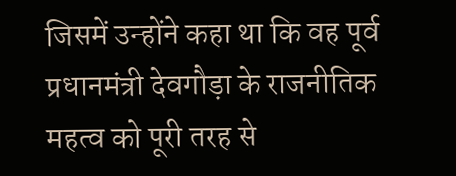जिसमें उन्होंने कहा था कि वह पूर्व प्रधानमंत्री देवगौड़ा के राजनीतिक महत्व को पूरी तरह से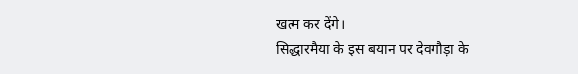खत्म कर देंगे।
सिद्धारमैया के इस बयान पर देवगौड़ा के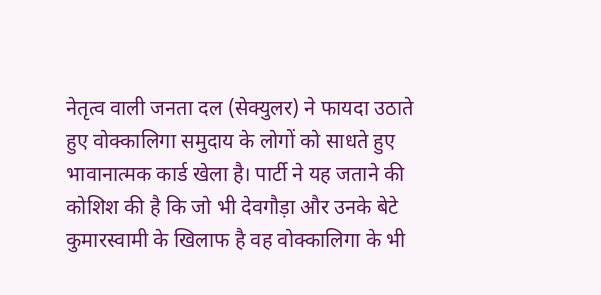नेतृत्व वाली जनता दल (सेक्युलर) ने फायदा उठाते हुए वोक्कालिगा समुदाय के लोगों को साधते हुए भावानात्मक कार्ड खेला है। पार्टी ने यह जताने की कोशिश की है कि जो भी देवगौड़ा और उनके बेटे कुमारस्वामी के खिलाफ है वह वोक्कालिगा के भी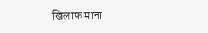खिलाफ माना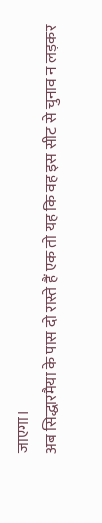जाएगा।
अब सिद्धारमैया के पास दो रास्ते हैं एक तो यह कि वह इस सीट से चुनाव न लड़कर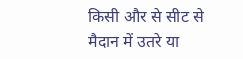किसी और से सीट से मैदान में उतरे या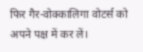फिर गैर-वोक्कालिगा वोटर्स को अपने पक्ष में कर लें।